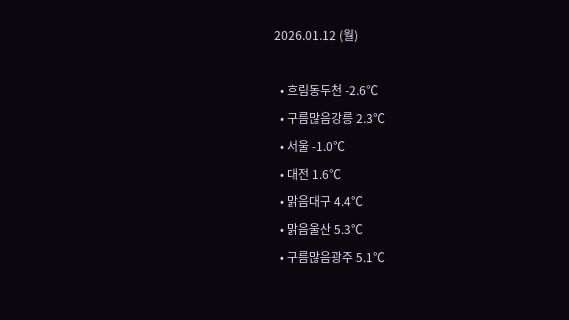2026.01.12 (월)

  • 흐림동두천 -2.6℃
  • 구름많음강릉 2.3℃
  • 서울 -1.0℃
  • 대전 1.6℃
  • 맑음대구 4.4℃
  • 맑음울산 5.3℃
  • 구름많음광주 5.1℃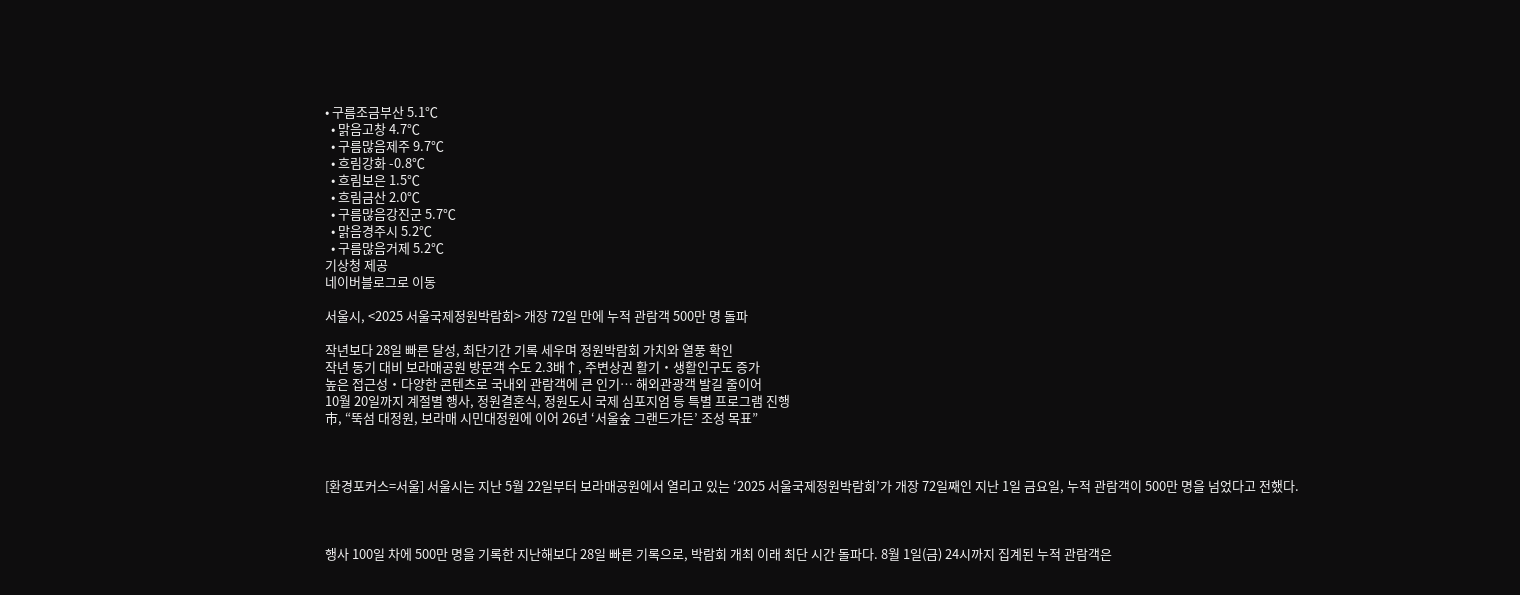• 구름조금부산 5.1℃
  • 맑음고창 4.7℃
  • 구름많음제주 9.7℃
  • 흐림강화 -0.8℃
  • 흐림보은 1.5℃
  • 흐림금산 2.0℃
  • 구름많음강진군 5.7℃
  • 맑음경주시 5.2℃
  • 구름많음거제 5.2℃
기상청 제공
네이버블로그로 이동

서울시, <2025 서울국제정원박람회> 개장 72일 만에 누적 관람객 500만 명 돌파

작년보다 28일 빠른 달성, 최단기간 기록 세우며 정원박람회 가치와 열풍 확인
작년 동기 대비 보라매공원 방문객 수도 2.3배↑, 주변상권 활기‧생활인구도 증가
높은 접근성‧다양한 콘텐츠로 국내외 관람객에 큰 인기… 해외관광객 발길 줄이어
10월 20일까지 계절별 행사, 정원결혼식, 정원도시 국제 심포지엄 등 특별 프로그램 진행
市, “뚝섬 대정원, 보라매 시민대정원에 이어 26년 ‘서울숲 그랜드가든’ 조성 목표”



[환경포커스=서울] 서울시는 지난 5월 22일부터 보라매공원에서 열리고 있는 ‘2025 서울국제정원박람회’가 개장 72일째인 지난 1일 금요일, 누적 관람객이 500만 명을 넘었다고 전했다.



행사 100일 차에 500만 명을 기록한 지난해보다 28일 빠른 기록으로, 박람회 개최 이래 최단 시간 돌파다. 8월 1일(금) 24시까지 집계된 누적 관람객은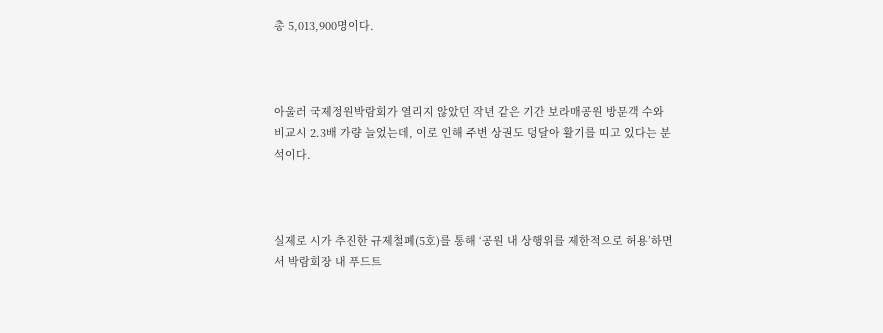총 5,013,900명이다.



아울러 국제정원박람회가 열리지 않았던 작년 같은 기간 보라매공원 방문객 수와 비교시 2.3배 가량 늘었는데, 이로 인해 주변 상권도 덩달아 활기를 띠고 있다는 분석이다.



실제로 시가 추진한 규제철폐(5호)를 통해 ‘공원 내 상행위를 제한적으로 허용’하면서 박람회장 내 푸드트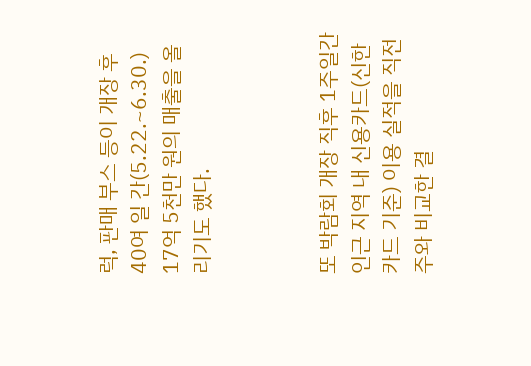럭, 판매 부스 등이 개장 후 40여 일 간(5.22.~6.30.) 17억 5천만 원의 매출을 올리기도 했다.



또 박람회 개장 직후 1주일간 인근 지역 내 신용카드(신한카드 기준) 이용 실적을 직전 주와 비교한 결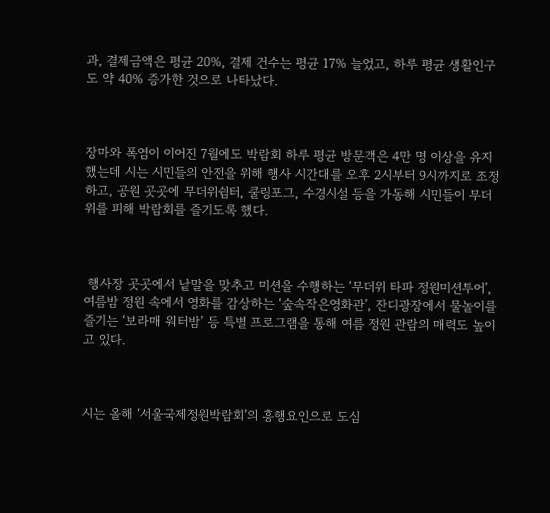과, 결제금액은 평균 20%, 결제 건수는 평균 17% 늘었고, 하루 평균 생활인구도 약 40% 증가한 것으로 나타났다.



장마와 폭염이 이어진 7월에도 박람회 하루 평균 방문객은 4만 명 이상을 유지했는데 시는 시민들의 안전을 위해 행사 시간대를 오후 2시부터 9시까지로 조정하고, 공원 곳곳에 무더위쉼터, 쿨링포그, 수경시설 등을 가동해 시민들이 무더위를 피해 박람회를 즐기도록 했다.



 행사장 곳곳에서 낱말을 맞추고 미션을 수행하는 ‘무더위 타파 정원미션투어’, 여름밤 정원 속에서 영화를 감상하는 ‘숲속작은영화관’, 잔디광장에서 물놀이를 즐기는 ‘보라매 워터밤’ 등 특별 프로그램을 통해 여름 정원 관람의 매력도 높이고 있다.



시는 올해 ‘서울국제정원박람회’의 흥행요인으로 도심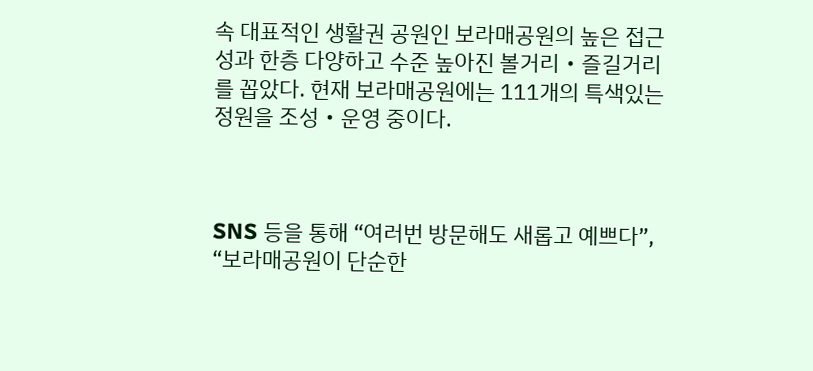속 대표적인 생활권 공원인 보라매공원의 높은 접근성과 한층 다양하고 수준 높아진 볼거리‧즐길거리를 꼽았다. 현재 보라매공원에는 111개의 특색있는 정원을 조성‧운영 중이다.



SNS 등을 통해 “여러번 방문해도 새롭고 예쁘다”, “보라매공원이 단순한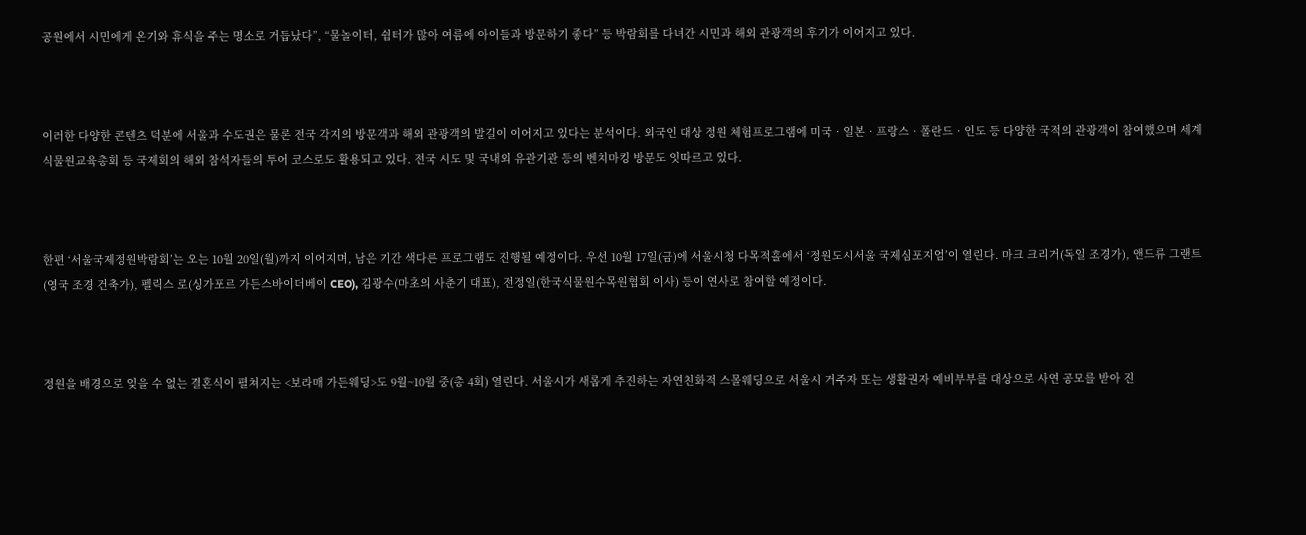공원에서 시민에게 온기와 휴식을 주는 명소로 거듭났다”, “물놀이터, 쉼터가 많아 여름에 아이들과 방문하기 좋다” 등 박람회를 다녀간 시민과 해외 관광객의 후기가 이어지고 있다.



이러한 다양한 콘텐츠 덕분에 서울과 수도권은 물론 전국 각지의 방문객과 해외 관광객의 발길이 이어지고 있다는 분석이다. 외국인 대상 정원 체험프로그램에 미국‧일본‧프랑스‧폴란드‧인도 등 다양한 국적의 관광객이 참여했으며 세계식물원교육총회 등 국제회의 해외 참석자들의 투어 코스로도 활용되고 있다. 전국 시도 및 국내외 유관기관 등의 벤치마킹 방문도 잇따르고 있다.



한편 ‘서울국제정원박람회’는 오는 10월 20일(월)까지 이어지며, 남은 기간 색다른 프로그램도 진행될 예정이다. 우선 10월 17일(금)에 서울시청 다목적홀에서 ‘정원도시서울 국제심포지엄’이 열린다. 마크 크리거(독일 조경가), 앤드류 그랜트(영국 조경 건축가), 펠릭스 로(싱가포르 가든스바이더베이 CEO), 김광수(마초의 사춘기 대표), 전정일(한국식물원수목원협회 이사) 등이 연사로 참여할 예정이다.



정원을 배경으로 잊을 수 없는 결혼식이 펼쳐지는 <보라매 가든웨딩>도 9월~10월 중(총 4회) 열린다. 서울시가 새롭게 추진하는 자연친화적 스몰웨딩으로 서울시 거주자 또는 생활권자 예비부부를 대상으로 사연 공모를 받아 진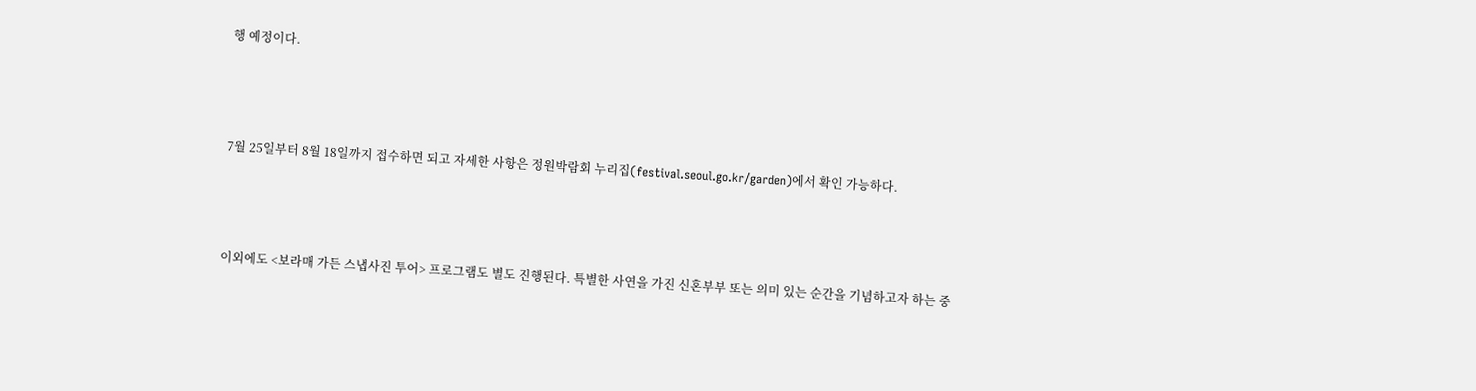행 예정이다.



7월 25일부터 8월 18일까지 접수하면 되고 자세한 사항은 정원박람회 누리집(festival.seoul.go.kr/garden)에서 확인 가능하다.



이외에도 <보라매 가든 스냅사진 투어> 프로그램도 별도 진행된다. 특별한 사연을 가진 신혼부부 또는 의미 있는 순간을 기념하고자 하는 중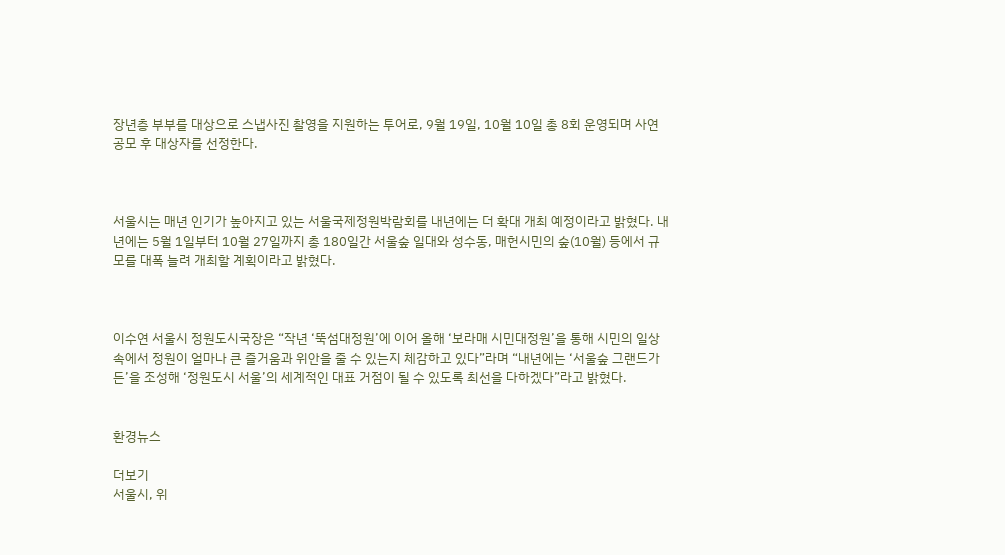장년층 부부를 대상으로 스냅사진 촬영을 지원하는 투어로, 9월 19일, 10월 10일 총 8회 운영되며 사연 공모 후 대상자를 선정한다.



서울시는 매년 인기가 높아지고 있는 서울국제정원박람회를 내년에는 더 확대 개최 예정이라고 밝혔다. 내년에는 5월 1일부터 10월 27일까지 총 180일간 서울숲 일대와 성수동, 매헌시민의 숲(10월) 등에서 규모를 대폭 늘려 개최할 계획이라고 밝혔다.



이수연 서울시 정원도시국장은 “작년 ‘뚝섬대정원’에 이어 올해 ‘보라매 시민대정원’을 통해 시민의 일상 속에서 정원이 얼마나 큰 즐거움과 위안을 줄 수 있는지 체감하고 있다”라며 “내년에는 ‘서울숲 그랜드가든’을 조성해 ‘정원도시 서울’의 세계적인 대표 거점이 될 수 있도록 최선을 다하겠다”라고 밝혔다.


환경뉴스

더보기
서울시, 위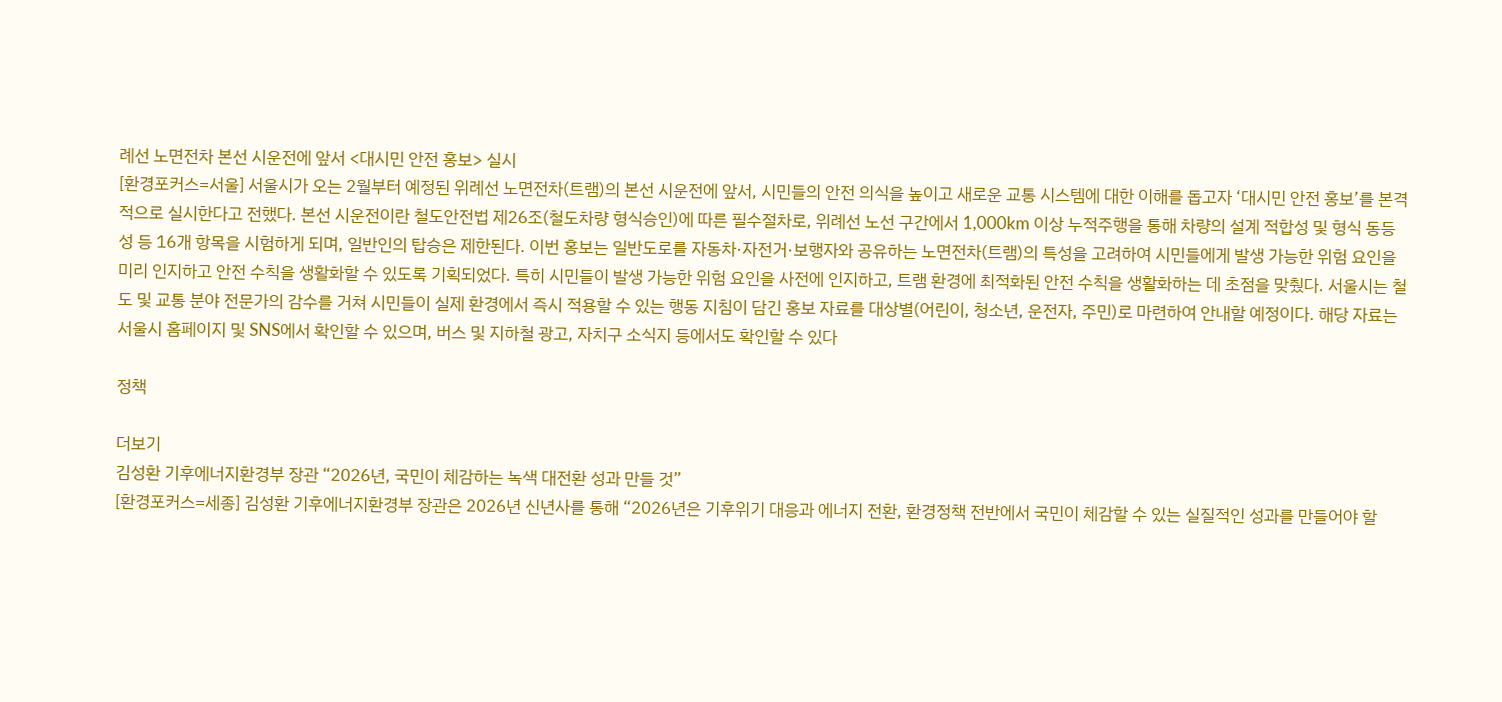례선 노면전차 본선 시운전에 앞서 <대시민 안전 홍보> 실시
[환경포커스=서울] 서울시가 오는 2월부터 예정된 위례선 노면전차(트램)의 본선 시운전에 앞서, 시민들의 안전 의식을 높이고 새로운 교통 시스템에 대한 이해를 돕고자 ‘대시민 안전 홍보’를 본격적으로 실시한다고 전했다. 본선 시운전이란 철도안전법 제26조(철도차량 형식승인)에 따른 필수절차로, 위례선 노선 구간에서 1,000km 이상 누적주행을 통해 차량의 설계 적합성 및 형식 동등성 등 16개 항목을 시험하게 되며, 일반인의 탑승은 제한된다. 이번 홍보는 일반도로를 자동차·자전거·보행자와 공유하는 노면전차(트램)의 특성을 고려하여 시민들에게 발생 가능한 위험 요인을 미리 인지하고 안전 수칙을 생활화할 수 있도록 기획되었다. 특히 시민들이 발생 가능한 위험 요인을 사전에 인지하고, 트램 환경에 최적화된 안전 수칙을 생활화하는 데 초점을 맞췄다. 서울시는 철도 및 교통 분야 전문가의 감수를 거쳐 시민들이 실제 환경에서 즉시 적용할 수 있는 행동 지침이 담긴 홍보 자료를 대상별(어린이, 청소년, 운전자, 주민)로 마련하여 안내할 예정이다. 해당 자료는 서울시 홈페이지 및 SNS에서 확인할 수 있으며, 버스 및 지하철 광고, 자치구 소식지 등에서도 확인할 수 있다

정책

더보기
김성환 기후에너지환경부 장관 “2026년, 국민이 체감하는 녹색 대전환 성과 만들 것”
[환경포커스=세종] 김성환 기후에너지환경부 장관은 2026년 신년사를 통해 “2026년은 기후위기 대응과 에너지 전환, 환경정책 전반에서 국민이 체감할 수 있는 실질적인 성과를 만들어야 할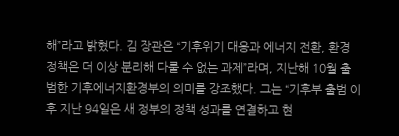해”라고 밝혔다. 김 장관은 “기후위기 대응과 에너지 전환, 환경 정책은 더 이상 분리해 다룰 수 없는 과제”라며, 지난해 10월 출범한 기후에너지환경부의 의미를 강조했다. 그는 “기후부 출범 이후 지난 94일은 새 정부의 정책 성과를 연결하고 현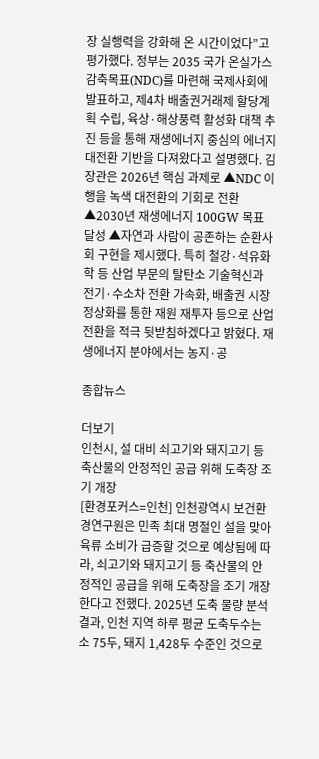장 실행력을 강화해 온 시간이었다”고 평가했다. 정부는 2035 국가 온실가스 감축목표(NDC)를 마련해 국제사회에 발표하고, 제4차 배출권거래제 할당계획 수립, 육상·해상풍력 활성화 대책 추진 등을 통해 재생에너지 중심의 에너지 대전환 기반을 다져왔다고 설명했다. 김 장관은 2026년 핵심 과제로 ▲NDC 이행을 녹색 대전환의 기회로 전환 ▲2030년 재생에너지 100GW 목표 달성 ▲자연과 사람이 공존하는 순환사회 구현을 제시했다. 특히 철강·석유화학 등 산업 부문의 탈탄소 기술혁신과 전기·수소차 전환 가속화, 배출권 시장 정상화를 통한 재원 재투자 등으로 산업 전환을 적극 뒷받침하겠다고 밝혔다. 재생에너지 분야에서는 농지·공

종합뉴스

더보기
인천시, 설 대비 쇠고기와 돼지고기 등 축산물의 안정적인 공급 위해 도축장 조기 개장
[환경포커스=인천] 인천광역시 보건환경연구원은 민족 최대 명절인 설을 맞아 육류 소비가 급증할 것으로 예상됨에 따라, 쇠고기와 돼지고기 등 축산물의 안정적인 공급을 위해 도축장을 조기 개장한다고 전했다. 2025년 도축 물량 분석 결과, 인천 지역 하루 평균 도축두수는 소 75두, 돼지 1,428두 수준인 것으로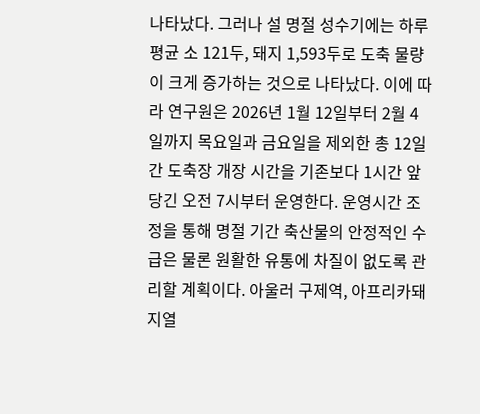나타났다. 그러나 설 명절 성수기에는 하루 평균 소 121두, 돼지 1,593두로 도축 물량이 크게 증가하는 것으로 나타났다. 이에 따라 연구원은 2026년 1월 12일부터 2월 4일까지 목요일과 금요일을 제외한 총 12일간 도축장 개장 시간을 기존보다 1시간 앞당긴 오전 7시부터 운영한다. 운영시간 조정을 통해 명절 기간 축산물의 안정적인 수급은 물론 원활한 유통에 차질이 없도록 관리할 계획이다. 아울러 구제역, 아프리카돼지열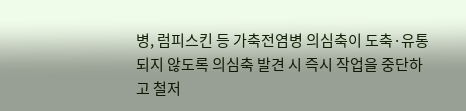병, 럼피스킨 등 가축전염병 의심축이 도축·유통되지 않도록 의심축 발견 시 즉시 작업을 중단하고 철저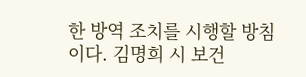한 방역 조치를 시행할 방침이다. 김명희 시 보건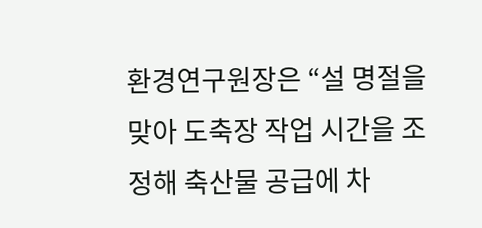환경연구원장은 “설 명절을 맞아 도축장 작업 시간을 조정해 축산물 공급에 차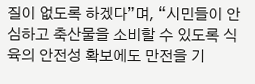질이 없도록 하겠다”며, “시민들이 안심하고 축산물을 소비할 수 있도록 식육의 안전성 확보에도 만전을 기